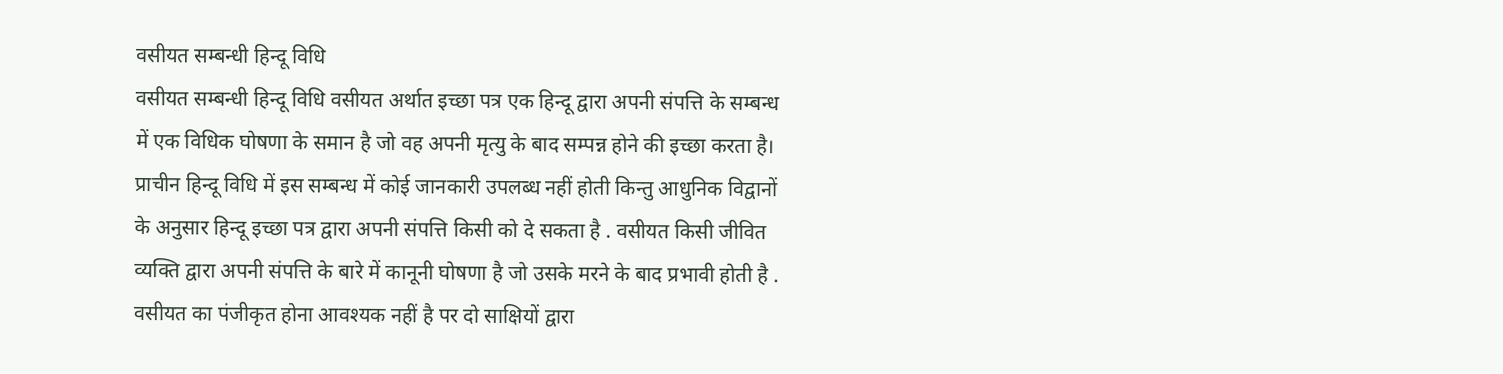वसीयत सम्बन्धी हिन्दू विधि
वसीयत सम्बन्धी हिन्दू विधि वसीयत अर्थात इच्छा पत्र एक हिन्दू द्वारा अपनी संपत्ति के सम्बन्ध में एक विधिक घोषणा के समान है जो वह अपनी मृत्यु के बाद सम्पन्न होने की इच्छा करता है। प्राचीन हिन्दू विधि में इस सम्बन्ध में कोई जानकारी उपलब्ध नहीं होती किन्तु आधुनिक विद्वानों के अनुसार हिन्दू इच्छा पत्र द्वारा अपनी संपत्ति किसी को दे सकता है . वसीयत किसी जीवित व्यक्ति द्वारा अपनी संपत्ति के बारे में कानूनी घोषणा है जो उसके मरने के बाद प्रभावी होती है . वसीयत का पंजीकृत होना आवश्यक नहीं है पर दो साक्षियों द्वारा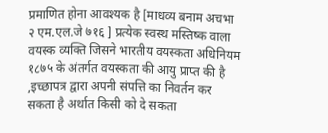प्रमाणित होना आवश्यक है [माधव्य बनाम अचभा २ एम.एल.जे ७१६ ] प्रत्येक स्वस्थ मस्तिष्क वाला वयस्क व्यक्ति जिसने भारतीय वयस्कता अधिनियम १८७५ के अंतर्गत वयस्कता की आयु प्राप्त की है ,इच्छापत्र द्वारा अपनी संपत्ति का निवर्तन कर सकता है अर्थात किसी को दे सकता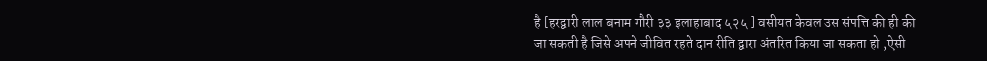है [हरद्वारी लाल बनाम गौरी ३३ इलाहाबाद ५२५ ] वसीयत केवल उस संपत्ति की ही की जा सकती है जिसे अपने जीवित रहते दान रीति द्वारा अंतरित किया जा सकता हो ,ऐसी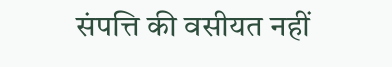संपत्ति की वसीयत नहीं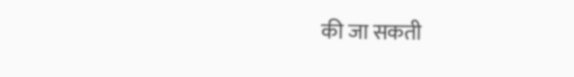की जा सकती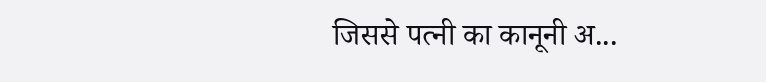जिससे पत्नी का कानूनी अ...